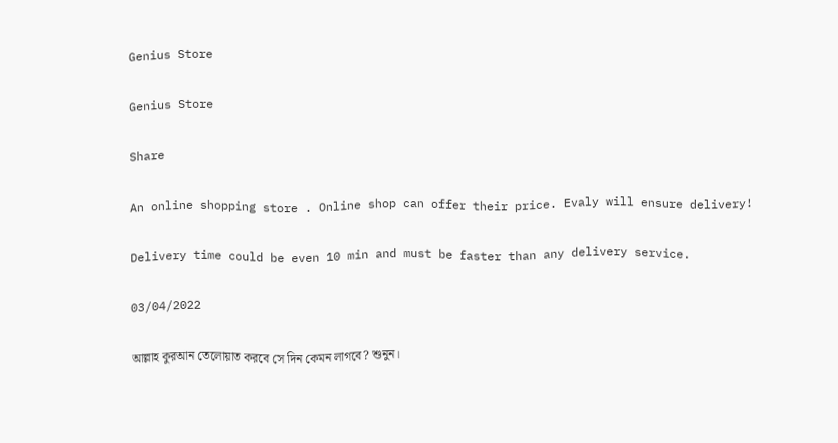Genius Store

Genius Store

Share

An online shopping store . Online shop can offer their price. Evaly will ensure delivery!

Delivery time could be even 10 min and must be faster than any delivery service.

03/04/2022

আল্লাহ কুরআন তেলোয়াত করবে সে দিন কেমন লাগবে? শুনুন।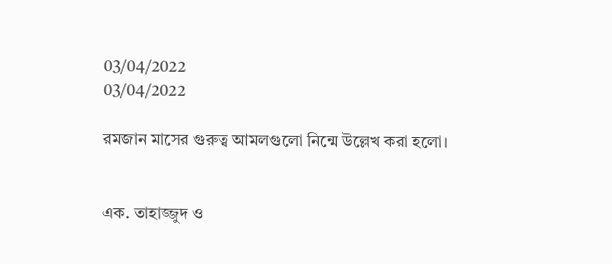03/04/2022
03/04/2022

রমজান মাসের গুরুত্ব আমলগুলো নিন্মে উল্লেখ করা হলো।


এক. তাহাজ্জুদ ও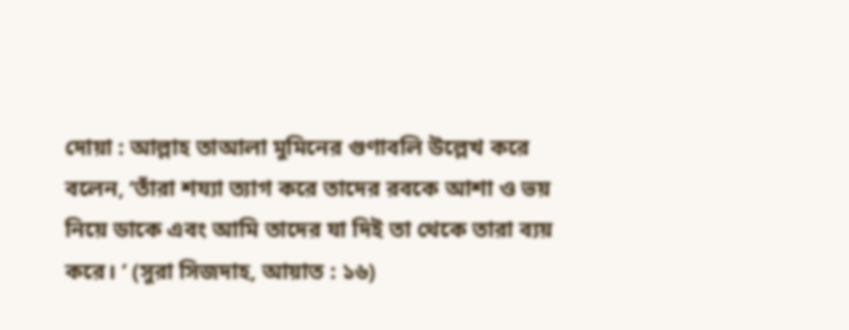দোয়া : আল্লাহ তাআলা মুমিনের গুণাবলি উল্লেখ করে বলেন, ‘তাঁরা শয্যা ত্যাগ করে তাদের রবকে আশা ও ভয় নিয়ে ডাকে এবং আমি তাদের যা দিই তা থেকে তারা ব্যয় করে। ’ (সুরা সিজদাহ, আয়াত : ১৬)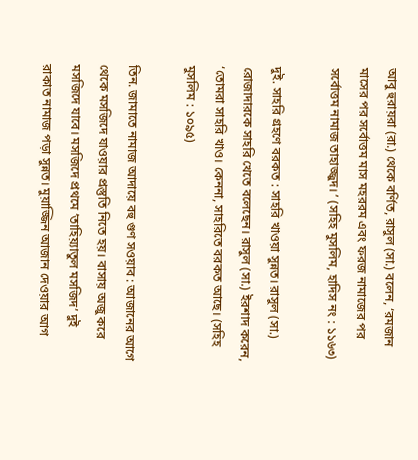আবু হুরায়রা (রা.) থেকে বর্ণিত, রাসুল (সা.) বলেন, ‘রমজান মাসের পর সর্বোত্তম মাস মহররম এবং ফরজ নামাজের পর সর্বোত্তম নামাজ তাহাজ্জুদ। ’ (সহিহ মুসলিম, হাদিস নং : ১১৬৩)

দুই. সাহরি গ্রহণে বরকত : সাহরি খাওয়া সুন্নত। রাসুল (সা.) রোজাদারকে সাহরি খেতে বলেছেন। রাসুল (সা.) ইরশাদ করেন, ‘তোমরা সাহরি খাও। কেননা, সাহরিতে বরকত আছে। (সহিহ মুসলিম : ১০৯৫)

তিন. জামাতে নামাজ আদায়ে বহু গুণ সওয়াব : আজানের আগে থেকে মসজিদে যাওয়ার প্রস্তুতি নিতে হয়। বাসায় অজু করে মসজিদে যাবে। মসজিদে প্রথমে ‘তাহিয়্যাতুল মসজিদ’ দুই রাকাত নামাজ পড়া সুন্নত। মুয়াজ্জিন আজান দেওয়ার আগ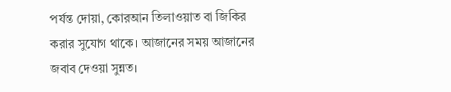পর্যন্ত দোয়া, কোরআন তিলাওয়াত বা জিকির করার সুযোগ থাকে। আজানের সময় আজানের জবাব দেওয়া সুন্নত।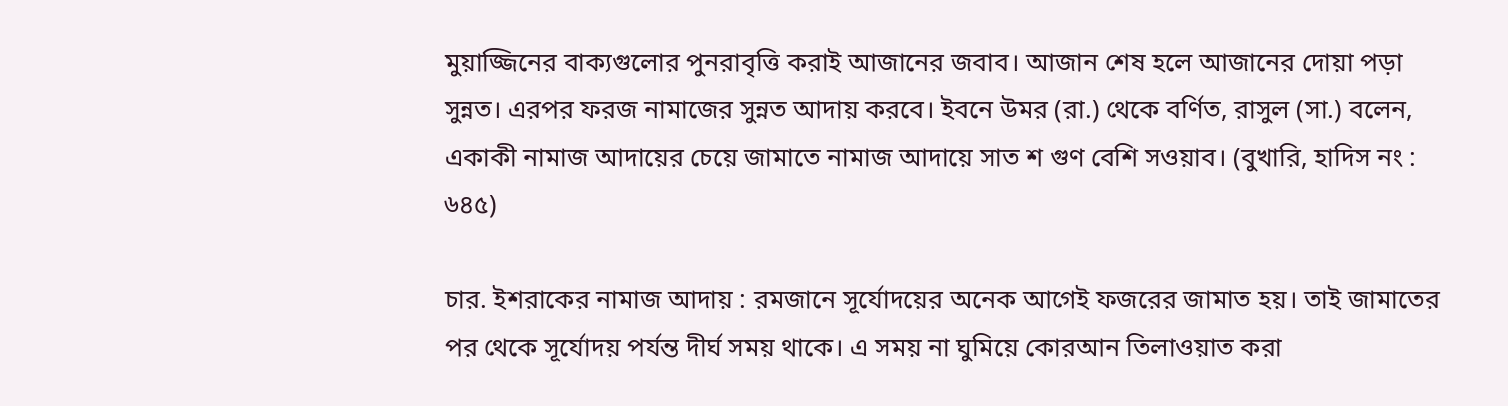মুয়াজ্জিনের বাক্যগুলোর পুনরাবৃত্তি করাই আজানের জবাব। আজান শেষ হলে আজানের দোয়া পড়া সুন্নত। এরপর ফরজ নামাজের সুন্নত আদায় করবে। ইবনে উমর (রা.) থেকে বর্ণিত, রাসুল (সা.) বলেন, একাকী নামাজ আদায়ের চেয়ে জামাতে নামাজ আদায়ে সাত শ গুণ বেশি সওয়াব। (বুখারি, হাদিস নং : ৬৪৫)

চার. ইশরাকের নামাজ আদায় : রমজানে সূর্যোদয়ের অনেক আগেই ফজরের জামাত হয়। তাই জামাতের পর থেকে সূর্যোদয় পর্যন্ত দীর্ঘ সময় থাকে। এ সময় না ঘুমিয়ে কোরআন তিলাওয়াত করা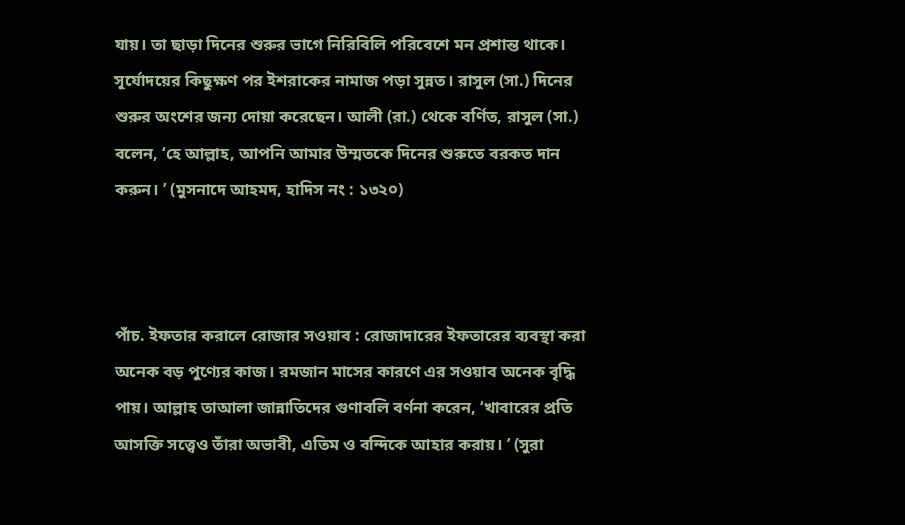যায়। তা ছাড়া দিনের শুরুর ভাগে নিরিবিলি পরিবেশে মন প্রশান্ত থাকে। সূর্যোদয়ের কিছুক্ষণ পর ইশরাকের নামাজ পড়া সুন্নত। রাসুল (সা.) দিনের শুরুর অংশের জন্য দোয়া করেছেন। আলী (রা.) থেকে বর্ণিত, রাসুল (সা.) বলেন, ‘হে আল্লাহ, আপনি আমার উম্মতকে দিনের শুরুতে বরকত দান করুন। ’ (মুসনাদে আহমদ, হাদিস নং : ১৩২০)



পাঁচ. ইফতার করালে রোজার সওয়াব : রোজাদারের ইফতারের ব্যবস্থা করা অনেক বড় পুণ্যের কাজ। রমজান মাসের কারণে এর সওয়াব অনেক বৃদ্ধি পায়। আল্লাহ তাআলা জান্নাতিদের গুণাবলি বর্ণনা করেন, ‘খাবারের প্রতি আসক্তি সত্ত্বেও তাঁরা অভাবী, এতিম ও বন্দিকে আহার করায়। ’ (সুরা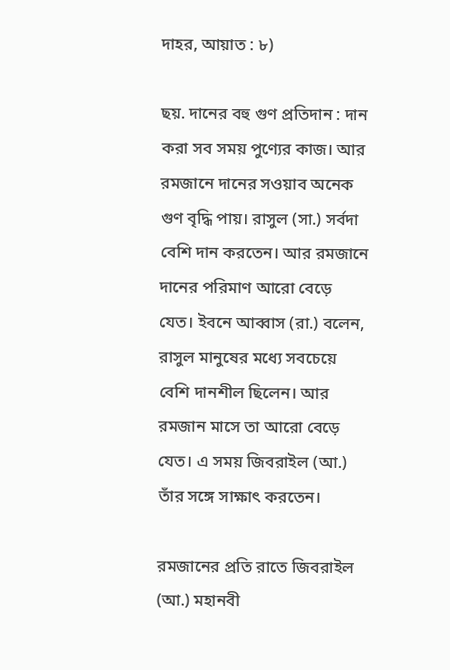দাহর, আয়াত : ৮)

ছয়. দানের বহু গুণ প্রতিদান : দান করা সব সময় পুণ্যের কাজ। আর রমজানে দানের সওয়াব অনেক গুণ বৃদ্ধি পায়। রাসুল (সা.) সর্বদা বেশি দান করতেন। আর রমজানে দানের পরিমাণ আরো বেড়ে যেত। ইবনে আব্বাস (রা.) বলেন, রাসুল মানুষের মধ্যে সবচেয়ে বেশি দানশীল ছিলেন। আর রমজান মাসে তা আরো বেড়ে যেত। এ সময় জিবরাইল (আ.) তাঁর সঙ্গে সাক্ষাৎ করতেন।

রমজানের প্রতি রাতে জিবরাইল (আ.) মহানবী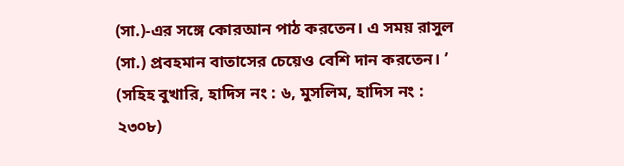(সা.)-এর সঙ্গে কোরআন পাঠ করতেন। এ সময় রাসুল (সা.) প্রবহমান বাতাসের চেয়েও বেশি দান করতেন। ’ (সহিহ বুখারি, হাদিস নং : ৬, মুসলিম, হাদিস নং : ২৩০৮)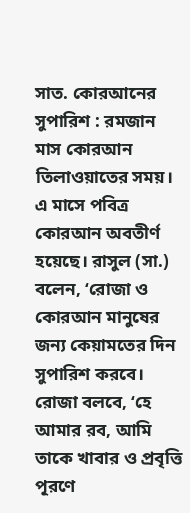সাত. কোরআনের সুপারিশ : রমজান মাস কোরআন তিলাওয়াতের সময়। এ মাসে পবিত্র কোরআন অবতীর্ণ হয়েছে। রাসুল (সা.) বলেন, ‘রোজা ও কোরআন মানুষের জন্য কেয়ামতের দিন সুপারিশ করবে। রোজা বলবে, ‘হে আমার রব, আমি তাকে খাবার ও প্রবৃত্তি পূরণে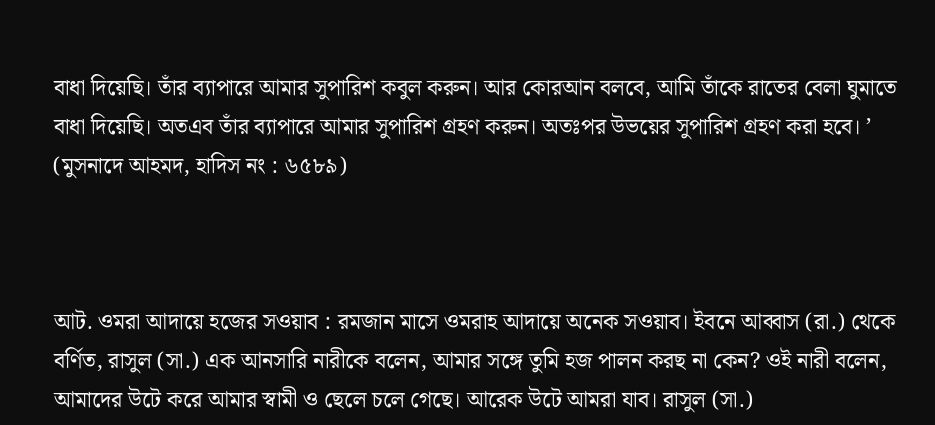বাধা দিয়েছি। তাঁর ব্যাপারে আমার সুপারিশ কবুল করুন। আর কোরআন বলবে, আমি তাঁকে রাতের বেলা ঘুমাতে বাধা দিয়েছি। অতএব তাঁর ব্যাপারে আমার সুপারিশ গ্রহণ করুন। অতঃপর উভয়ের সুপারিশ গ্রহণ করা হবে। ’ (মুসনাদে আহমদ, হাদিস নং : ৬৫৮৯)



আট. ওমরা আদায়ে হজের সওয়াব : রমজান মাসে ওমরাহ আদায়ে অনেক সওয়াব। ইবনে আব্বাস (রা.) থেকে বর্ণিত, রাসুল (সা.) এক আনসারি নারীকে বলেন, আমার সঙ্গে তুমি হজ পালন করছ না কেন? ওই নারী বলেন, আমাদের উটে করে আমার স্বামী ও ছেলে চলে গেছে। আরেক উটে আমরা যাব। রাসুল (সা.)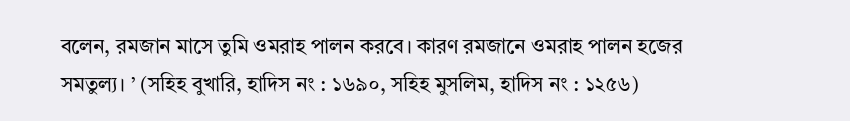বলেন, রমজান মাসে তুমি ওমরাহ পালন করবে। কারণ রমজানে ওমরাহ পালন হজের সমতুল্য। ’ (সহিহ বুখারি, হাদিস নং : ১৬৯০, সহিহ মুসলিম, হাদিস নং : ১২৫৬)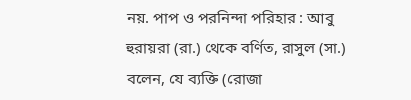নয়. পাপ ও পরনিন্দা পরিহার : আবু হুরায়রা (রা.) থেকে বর্ণিত, রাসুল (সা.) বলেন, যে ব্যক্তি (রোজা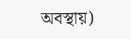অবস্থায়)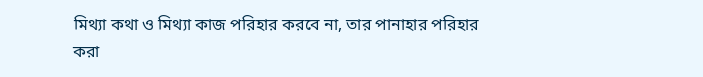মিথ্যা কথা ও মিথ্যা কাজ পরিহার করবে না, তার পানাহার পরিহার করা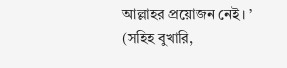আল্লাহর প্রয়োজন নেই। ’ (সহিহ বুখারি,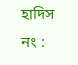হাদিস নং :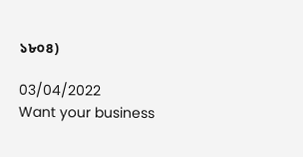১৮০৪)

03/04/2022
Want your business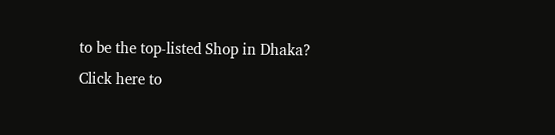to be the top-listed Shop in Dhaka?
Click here to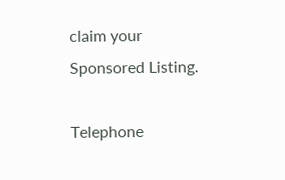claim your Sponsored Listing.

Telephone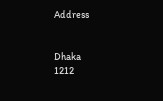Address


Dhaka
1212